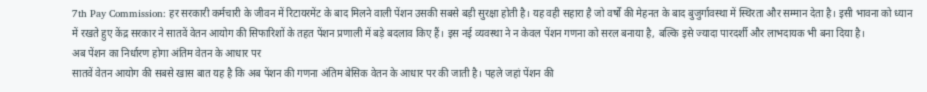7th Pay Commission: हर सरकारी कर्मचारी के जीवन में रिटायरमेंट के बाद मिलने वाली पेंशन उसकी सबसे बड़ी सुरक्षा होती है। यह वही सहारा है जो वर्षों की मेहनत के बाद बुजुर्गावस्था में स्थिरता और सम्मान देता है। इसी भावना को ध्यान में रखते हुए केंद्र सरकार ने सातवें वेतन आयोग की सिफारिशों के तहत पेंशन प्रणाली में बड़े बदलाव किए हैं। इस नई व्यवस्था ने न केवल पेंशन गणना को सरल बनाया है, बल्कि इसे ज्यादा पारदर्शी और लाभदायक भी बना दिया है।
अब पेंशन का निर्धारण होगा अंतिम वेतन के आधार पर
सातवें वेतन आयोग की सबसे खास बात यह है कि अब पेंशन की गणना अंतिम बेसिक वेतन के आधार पर की जाती है। पहले जहां पेंशन की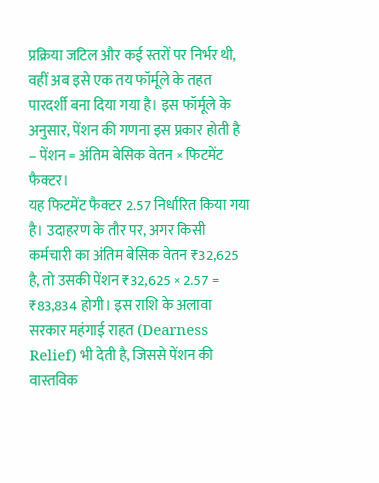प्रक्रिया जटिल और कई स्तरों पर निर्भर थी, वहीं अब इसे एक तय फॉर्मूले के तहत पारदर्शी बना दिया गया है। इस फॉर्मूले के अनुसार, पेंशन की गणना इस प्रकार होती है – पेंशन = अंतिम बेसिक वेतन × फिटमेंट फैक्टर।
यह फिटमेंट फैक्टर 2.57 निर्धारित किया गया है। उदाहरण के तौर पर, अगर किसी कर्मचारी का अंतिम बेसिक वेतन ₹32,625 है, तो उसकी पेंशन ₹32,625 × 2.57 = ₹83,834 होगी। इस राशि के अलावा सरकार महंगाई राहत (Dearness Relief) भी देती है, जिससे पेंशन की वास्तविक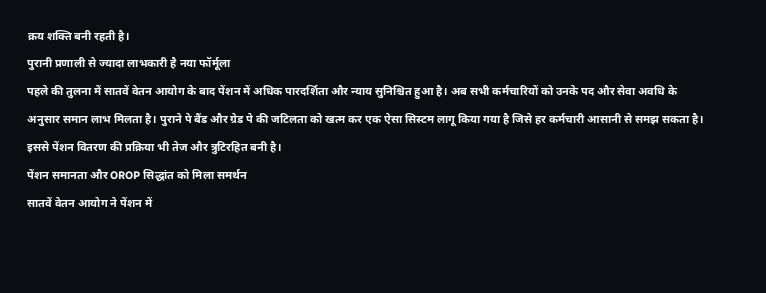क्रय शक्ति बनी रहती है।
पुरानी प्रणाली से ज्यादा लाभकारी है नया फॉर्मूला
पहले की तुलना में सातवें वेतन आयोग के बाद पेंशन में अधिक पारदर्शिता और न्याय सुनिश्चित हुआ है। अब सभी कर्मचारियों को उनके पद और सेवा अवधि के अनुसार समान लाभ मिलता है। पुराने पे बैंड और ग्रेड पे की जटिलता को खत्म कर एक ऐसा सिस्टम लागू किया गया है जिसे हर कर्मचारी आसानी से समझ सकता है। इससे पेंशन वितरण की प्रक्रिया भी तेज और त्रुटिरहित बनी है।
पेंशन समानता और OROP सिद्धांत को मिला समर्थन
सातवें वेतन आयोग ने पेंशन में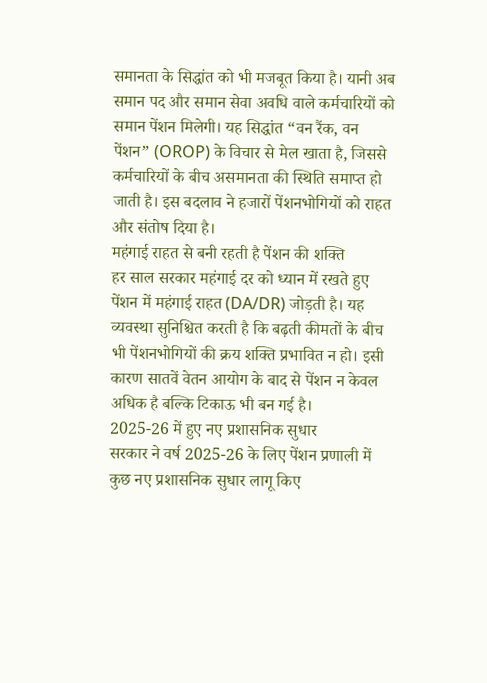समानता के सिद्धांत को भी मजबूत किया है। यानी अब समान पद और समान सेवा अवधि वाले कर्मचारियों को समान पेंशन मिलेगी। यह सिद्धांत “वन रैंक, वन पेंशन” (OROP) के विचार से मेल खाता है, जिससे कर्मचारियों के बीच असमानता की स्थिति समाप्त हो जाती है। इस बदलाव ने हजारों पेंशनभोगियों को राहत और संतोष दिया है।
महंगाई राहत से बनी रहती है पेंशन की शक्ति
हर साल सरकार महंगाई दर को ध्यान में रखते हुए पेंशन में महंगाई राहत (DA/DR) जोड़ती है। यह व्यवस्था सुनिश्चित करती है कि बढ़ती कीमतों के बीच भी पेंशनभोगियों की क्रय शक्ति प्रभावित न हो। इसी कारण सातवें वेतन आयोग के बाद से पेंशन न केवल अधिक है बल्कि टिकाऊ भी बन गई है।
2025-26 में हुए नए प्रशासनिक सुधार
सरकार ने वर्ष 2025-26 के लिए पेंशन प्रणाली में कुछ नए प्रशासनिक सुधार लागू किए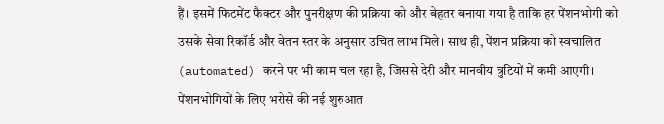हैं। इसमें फिटमेंट फैक्टर और पुनरीक्षण की प्रक्रिया को और बेहतर बनाया गया है ताकि हर पेंशनभोगी को उसके सेवा रिकॉर्ड और वेतन स्तर के अनुसार उचित लाभ मिले। साथ ही, पेंशन प्रक्रिया को स्वचालित (automated) करने पर भी काम चल रहा है, जिससे देरी और मानवीय त्रुटियों में कमी आएगी।
पेंशनभोगियों के लिए भरोसे की नई शुरुआत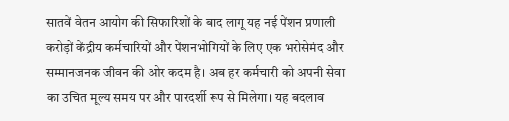सातवें वेतन आयोग की सिफारिशों के बाद लागू यह नई पेंशन प्रणाली करोड़ों केंद्रीय कर्मचारियों और पेंशनभोगियों के लिए एक भरोसेमंद और सम्मानजनक जीवन की ओर कदम है। अब हर कर्मचारी को अपनी सेवा का उचित मूल्य समय पर और पारदर्शी रूप से मिलेगा। यह बदलाव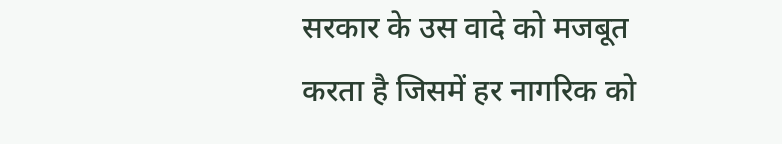सरकार के उस वादे को मजबूत करता है जिसमें हर नागरिक को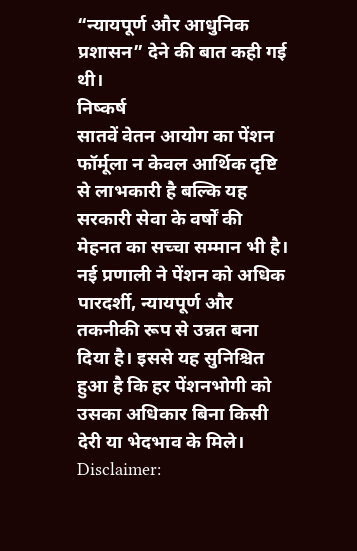“न्यायपूर्ण और आधुनिक प्रशासन” देने की बात कही गई थी।
निष्कर्ष
सातवें वेतन आयोग का पेंशन फॉर्मूला न केवल आर्थिक दृष्टि से लाभकारी है बल्कि यह सरकारी सेवा के वर्षों की मेहनत का सच्चा सम्मान भी है। नई प्रणाली ने पेंशन को अधिक पारदर्शी, न्यायपूर्ण और तकनीकी रूप से उन्नत बना दिया है। इससे यह सुनिश्चित हुआ है कि हर पेंशनभोगी को उसका अधिकार बिना किसी देरी या भेदभाव के मिले।
Disclaimer: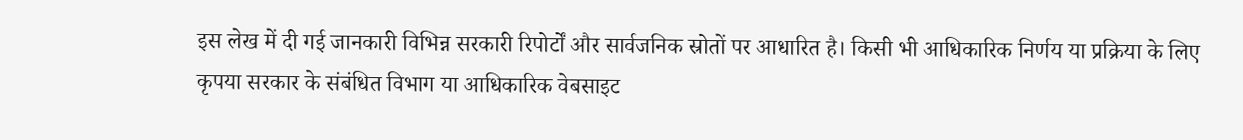इस लेख में दी गई जानकारी विभिन्न सरकारी रिपोर्टों और सार्वजनिक स्रोतों पर आधारित है। किसी भी आधिकारिक निर्णय या प्रक्रिया के लिए कृपया सरकार के संबंधित विभाग या आधिकारिक वेबसाइट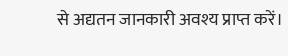से अद्यतन जानकारी अवश्य प्राप्त करें।